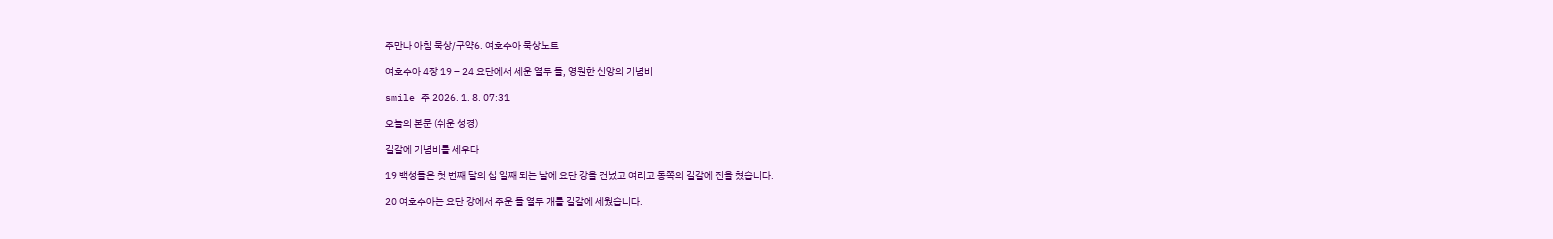주만나 아침 묵상/구약6. 여호수아 묵상노트

여호수아 4장 19 – 24 요단에서 세운 열두 돌, 영원한 신앙의 기념비

smile 주 2026. 1. 8. 07:31

오늘의 본문 (쉬운 성경)

길갈에 기념비를 세우다

19 백성들은 첫 번째 달의 십 일째 되는 날에 요단 강을 건넜고 여리고 동쪽의 길갈에 진을 쳤습니다.

20 여호수아는 요단 강에서 주운 돌 열두 개를 길갈에 세웠습니다.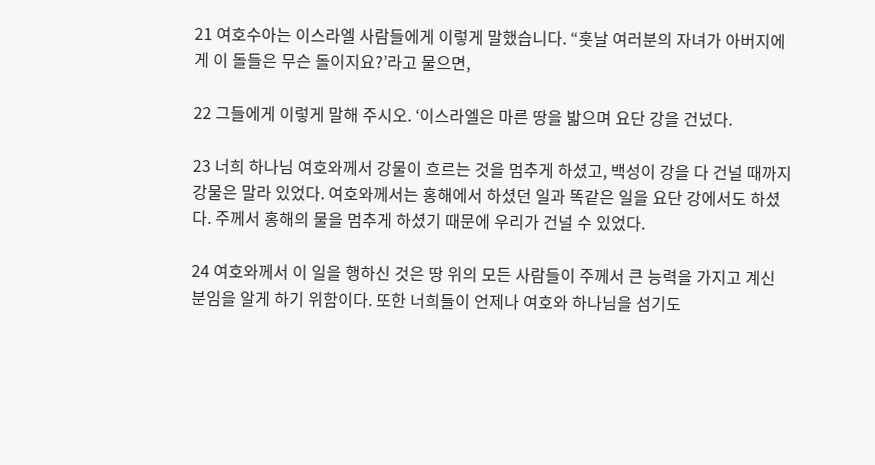21 여호수아는 이스라엘 사람들에게 이렇게 말했습니다. “훗날 여러분의 자녀가 아버지에게 이 돌들은 무슨 돌이지요?’라고 물으면,

22 그들에게 이렇게 말해 주시오. ‘이스라엘은 마른 땅을 밟으며 요단 강을 건넜다.

23 너희 하나님 여호와께서 강물이 흐르는 것을 멈추게 하셨고, 백성이 강을 다 건널 때까지 강물은 말라 있었다. 여호와께서는 홍해에서 하셨던 일과 똑같은 일을 요단 강에서도 하셨다. 주께서 홍해의 물을 멈추게 하셨기 때문에 우리가 건널 수 있었다.

24 여호와께서 이 일을 행하신 것은 땅 위의 모든 사람들이 주께서 큰 능력을 가지고 계신 분임을 알게 하기 위함이다. 또한 너희들이 언제나 여호와 하나님을 섬기도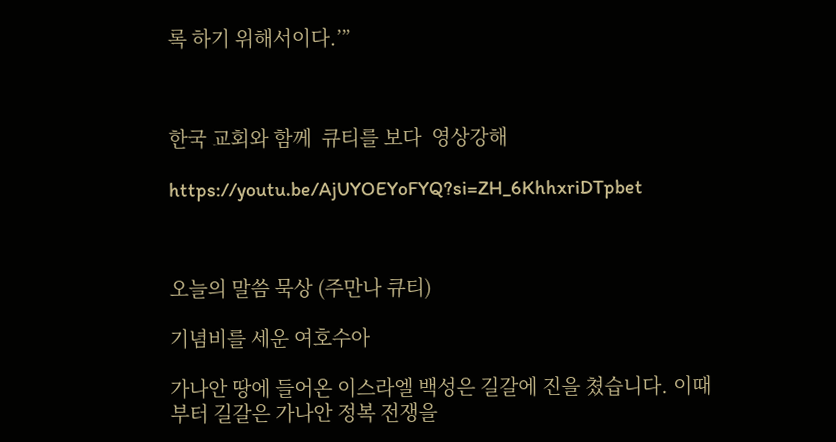록 하기 위해서이다.’”



한국 교회와 함께  큐티를 보다  영상강해

https://youtu.be/AjUYOEYoFYQ?si=ZH_6KhhxriDTpbet



오늘의 말씀 묵상 (주만나 큐티)

기념비를 세운 여호수아

가나안 땅에 들어온 이스라엘 백성은 길갈에 진을 쳤습니다. 이때부터 길갈은 가나안 정복 전쟁을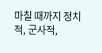마칠 때까지 정치적, 군사적,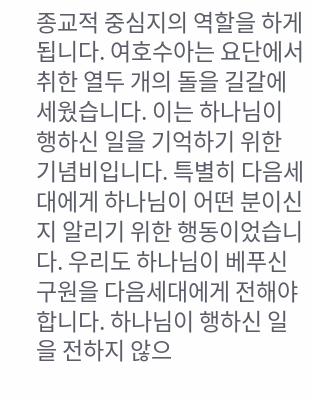종교적 중심지의 역할을 하게 됩니다. 여호수아는 요단에서 취한 열두 개의 돌을 길갈에 세웠습니다. 이는 하나님이 행하신 일을 기억하기 위한 기념비입니다. 특별히 다음세대에게 하나님이 어떤 분이신지 알리기 위한 행동이었습니다. 우리도 하나님이 베푸신 구원을 다음세대에게 전해야 합니다. 하나님이 행하신 일을 전하지 않으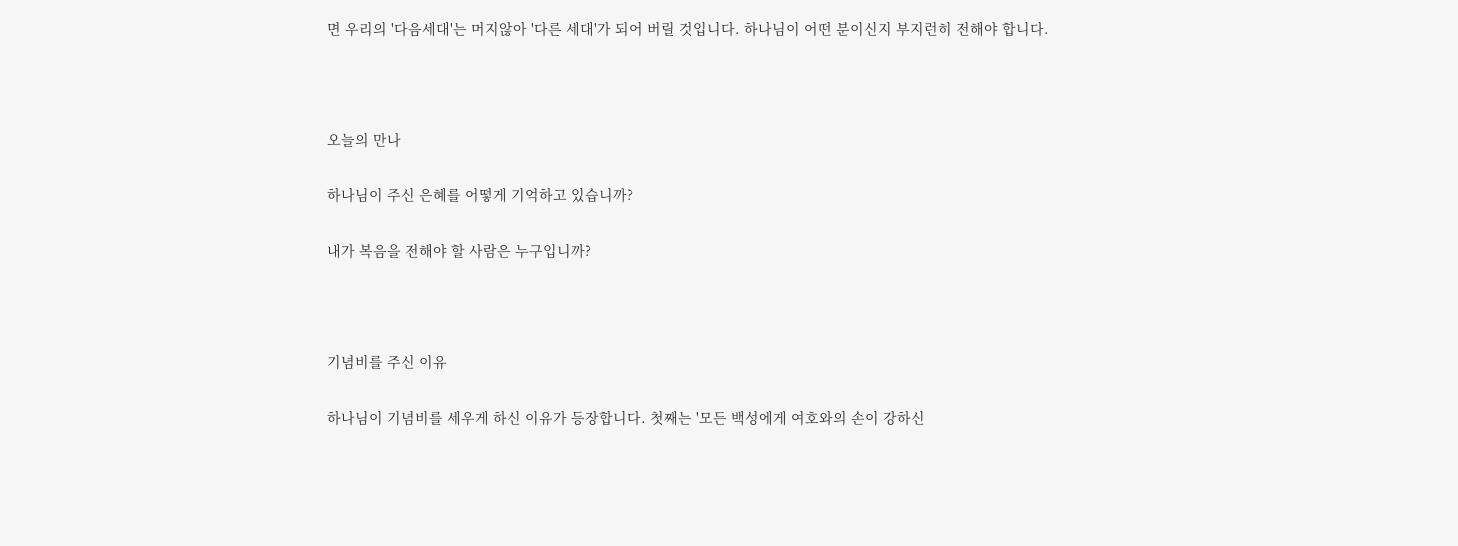면 우리의 '다음세대'는 머지않아 '다른 세대'가 되어 버릴 것입니다. 하나님이 어떤 분이신지 부지런히 전해야 합니다.



오늘의 만나

하나님이 주신 은혜를 어떻게 기억하고 있습니까?

내가 복음을 전해야 할 사람은 누구입니까?



기념비를 주신 이유

하나님이 기념비를 세우게 하신 이유가 등장합니다. 첫째는 '모든 백성에게 여호와의 손이 강하신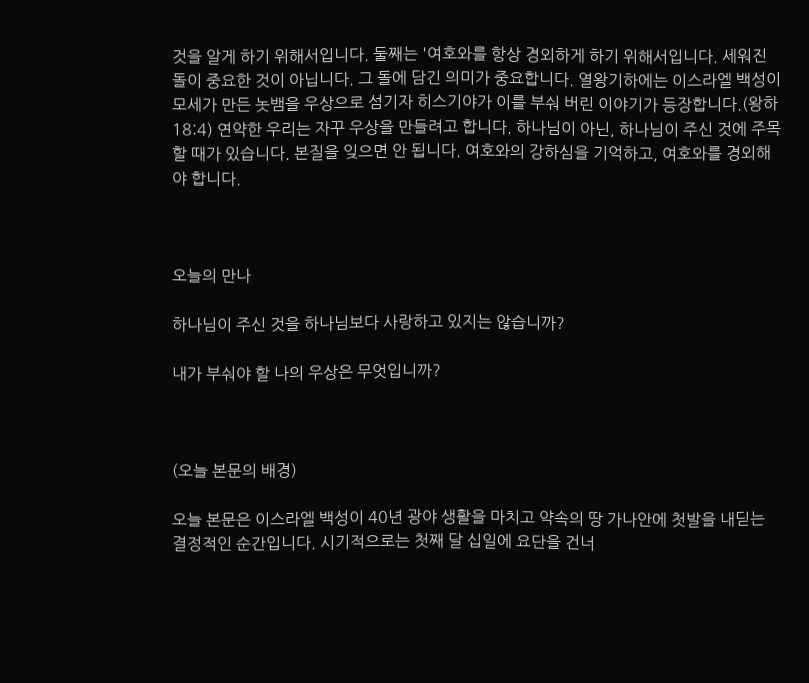것을 알게 하기 위해서입니다. 둘째는 '여호와를 항상 경외하게 하기 위해서입니다. 세워진 돌이 중요한 것이 아닙니다. 그 돌에 담긴 의미가 중요합니다. 열왕기하에는 이스라엘 백성이 모세가 만든 놋뱀을 우상으로 섬기자 히스기야가 이를 부숴 버린 이야기가 등장합니다.(왕하 18:4) 연약한 우리는 자꾸 우상을 만들려고 합니다. 하나님이 아닌, 하나님이 주신 것에 주목할 때가 있습니다. 본질을 잊으면 안 됩니다. 여호와의 강하심을 기억하고, 여호와를 경외해야 합니다.



오늘의 만나

하나님이 주신 것을 하나님보다 사랑하고 있지는 않습니까?

내가 부숴야 할 나의 우상은 무엇입니까?



(오늘 본문의 배경)

오늘 본문은 이스라엘 백성이 40년 광야 생활을 마치고 약속의 땅 가나안에 첫발을 내딛는 결정적인 순간입니다. 시기적으로는 첫째 달 십일에 요단을 건너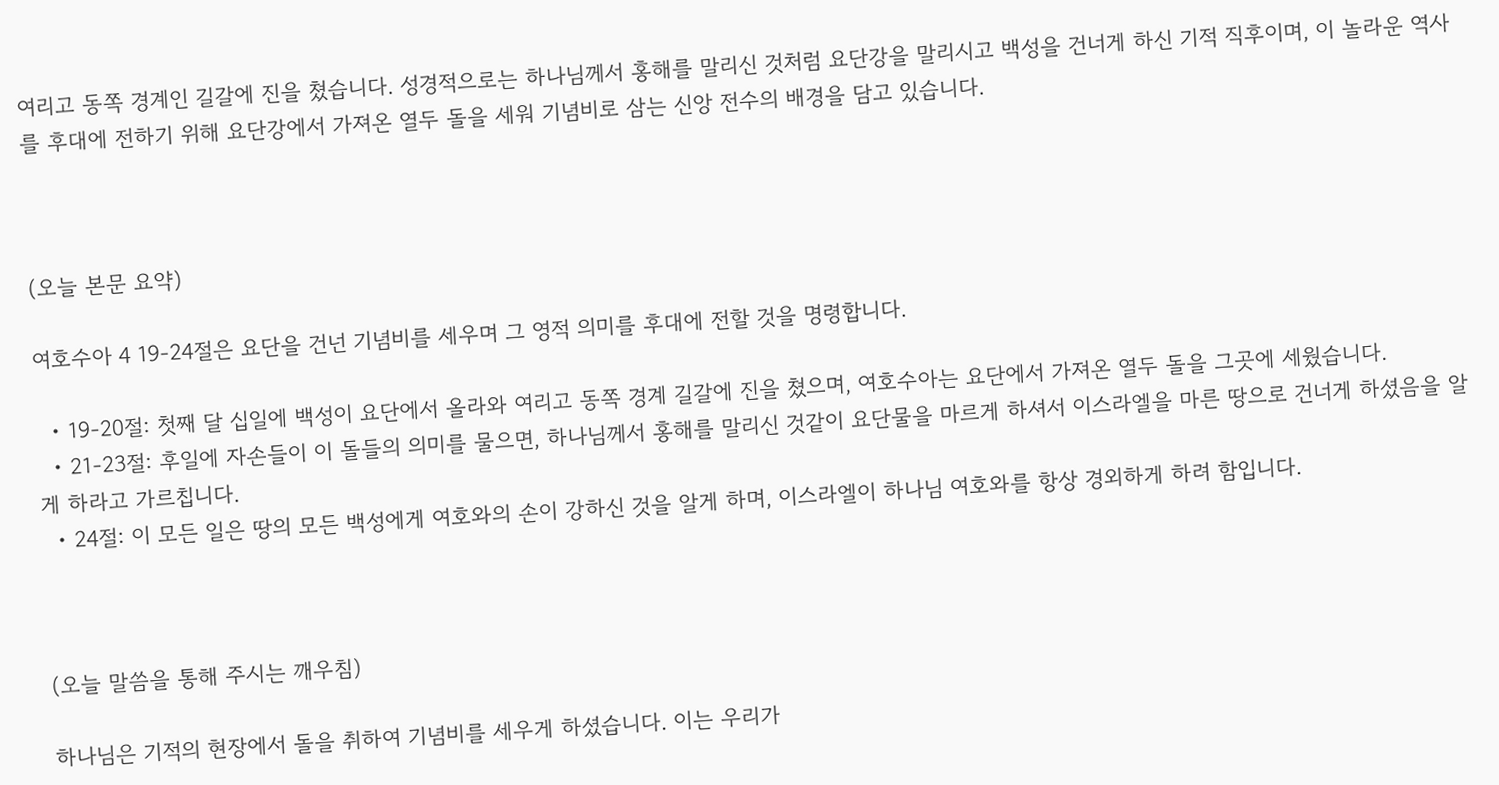여리고 동쪽 경계인 길갈에 진을 쳤습니다. 성경적으로는 하나님께서 홍해를 말리신 것처럼 요단강을 말리시고 백성을 건너게 하신 기적 직후이며, 이 놀라운 역사를 후대에 전하기 위해 요단강에서 가져온 열두 돌을 세워 기념비로 삼는 신앙 전수의 배경을 담고 있습니다.



(오늘 본문 요약)

여호수아 4 19-24절은 요단을 건넌 기념비를 세우며 그 영적 의미를 후대에 전할 것을 명령합니다.

  • 19-20절: 첫째 달 십일에 백성이 요단에서 올라와 여리고 동쪽 경계 길갈에 진을 쳤으며, 여호수아는 요단에서 가져온 열두 돌을 그곳에 세웠습니다.
  • 21-23절: 후일에 자손들이 이 돌들의 의미를 물으면, 하나님께서 홍해를 말리신 것같이 요단물을 마르게 하셔서 이스라엘을 마른 땅으로 건너게 하셨음을 알게 하라고 가르칩니다.
  • 24절: 이 모든 일은 땅의 모든 백성에게 여호와의 손이 강하신 것을 알게 하며, 이스라엘이 하나님 여호와를 항상 경외하게 하려 함입니다.



(오늘 말씀을 통해 주시는 깨우침)

하나님은 기적의 현장에서 돌을 취하여 기념비를 세우게 하셨습니다. 이는 우리가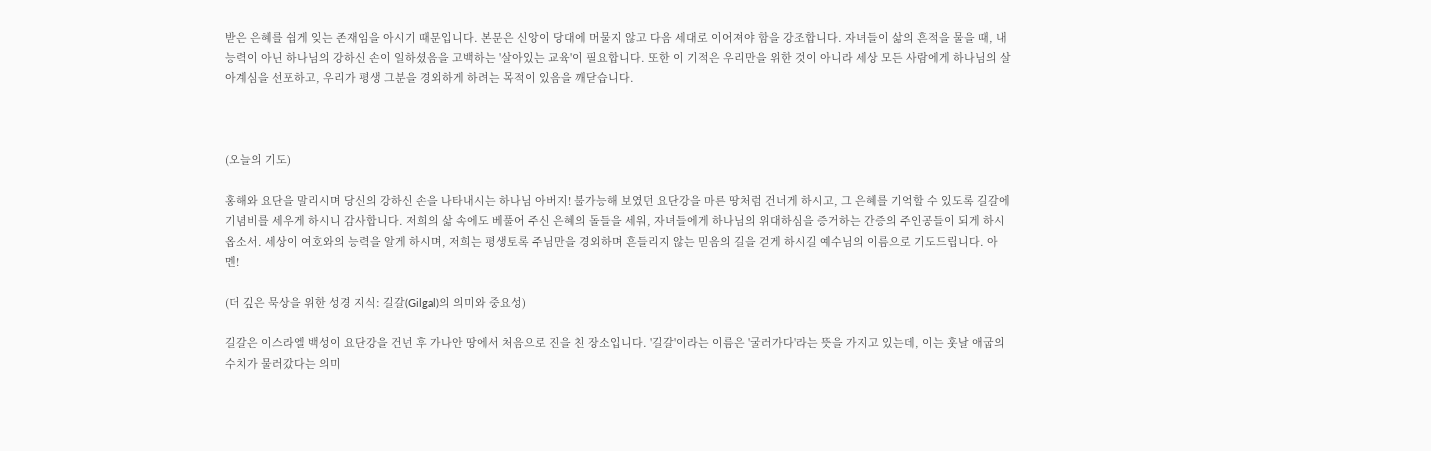받은 은혜를 쉽게 잊는 존재임을 아시기 때문입니다. 본문은 신앙이 당대에 머물지 않고 다음 세대로 이어져야 함을 강조합니다. 자녀들이 삶의 흔적을 물을 때, 내 능력이 아닌 하나님의 강하신 손이 일하셨음을 고백하는 '살아있는 교육'이 필요합니다. 또한 이 기적은 우리만을 위한 것이 아니라 세상 모든 사람에게 하나님의 살아계심을 선포하고, 우리가 평생 그분을 경외하게 하려는 목적이 있음을 깨닫습니다.



(오늘의 기도)

홍해와 요단을 말리시며 당신의 강하신 손을 나타내시는 하나님 아버지! 불가능해 보였던 요단강을 마른 땅처럼 건너게 하시고, 그 은혜를 기억할 수 있도록 길갈에 기념비를 세우게 하시니 감사합니다. 저희의 삶 속에도 베풀어 주신 은혜의 돌들을 세워, 자녀들에게 하나님의 위대하심을 증거하는 간증의 주인공들이 되게 하시옵소서. 세상이 여호와의 능력을 알게 하시며, 저희는 평생토록 주님만을 경외하며 흔들리지 않는 믿음의 길을 걷게 하시길 예수님의 이름으로 기도드립니다. 아멘!

(더 깊은 묵상을 위한 성경 지식: 길갈(Gilgal)의 의미와 중요성)

길갈은 이스라엘 백성이 요단강을 건넌 후 가나안 땅에서 처음으로 진을 친 장소입니다. '길갈'이라는 이름은 '굴러가다'라는 뜻을 가지고 있는데, 이는 훗날 애굽의 수치가 물러갔다는 의미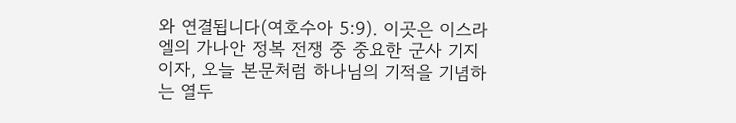와 연결됩니다(여호수아 5:9). 이곳은 이스라엘의 가나안 정복 전쟁 중 중요한 군사 기지이자, 오늘 본문처럼 하나님의 기적을 기념하는 열두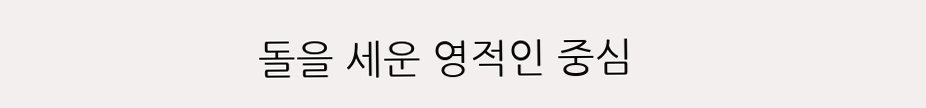돌을 세운 영적인 중심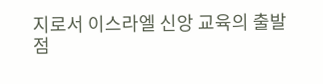지로서 이스라엘 신앙 교육의 출발점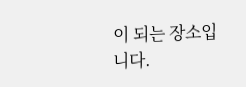이 되는 장소입니다.